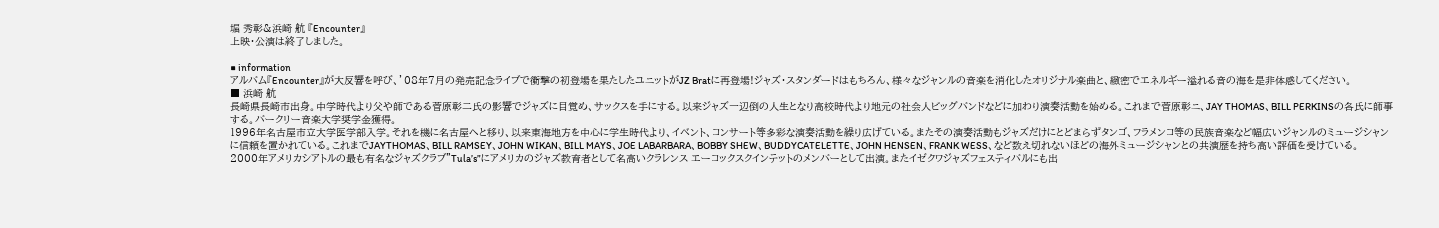堀 秀彰&浜崎 航 『Encounter』
上映・公演は終了しました。

■ information
アルバム『Encounter』が大反響を呼び、’08年7月の発売記念ライブで衝撃の初登場を果たしたユニットがJZ Bratに再登場!ジャズ・スタンダードはもちろん、様々なジャンルの音楽を消化したオリジナル楽曲と、緻密でエネルギー溢れる音の海を是非体感してください。
■ 浜崎 航
長崎県長崎市出身。中学時代より父や師である菅原彰二氏の影響でジャズに目覚め、サックスを手にする。以来ジャズ一辺倒の人生となり高校時代より地元の社会人ビッグバンドなどに加わり演奏活動を始める。これまで菅原彰ニ、JAY THOMAS、BILL PERKINSの各氏に師事する。バークリー音楽大学奨学金獲得。
1996年名古屋市立大学医学部入学。それを機に名古屋へと移り、以来東海地方を中心に学生時代より、イベント、コンサート等多彩な演奏活動を繰り広げている。またその演奏活動もジャズだけにとどまらずタンゴ、フラメンコ等の民族音楽など幅広いジャンルのミュージシャンに信頼を置かれている。これまでJAYTHOMAS、BILL RAMSEY、JOHN WIKAN、BILL MAYS、JOE LABARBARA、BOBBY SHEW、BUDDYCATELETTE、JOHN HENSEN、FRANK WESS、など数え切れないほどの海外ミュージシャンとの共演歴を持ち高い評価を受けている。
2000年アメリカシアトルの最も有名なジャズクラブ”Tula’s”にアメリカのジャズ教育者として名高いクラレンス エーコックスクインテットのメンバーとして出演。またイゼクワジャズフェスティバルにも出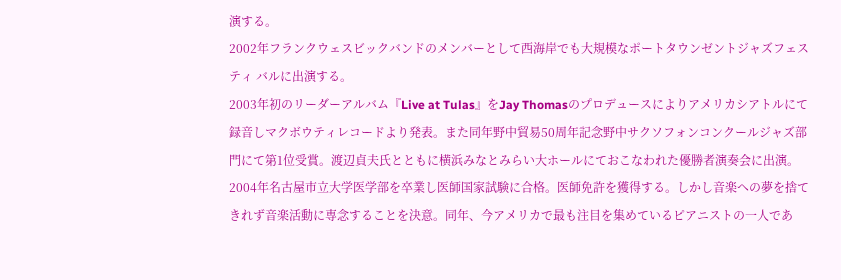演する。
2002年フランクウェスビックバンドのメンバーとして西海岸でも大規模なポートタウンゼントジャズフェスティ バルに出演する。
2003年初のリーダーアルバム『Live at Tulas』をJay Thomasのプロデュースによりアメリカシアトルにて録音しマクボウティレコードより発表。また同年野中貿易50周年記念野中サクソフォンコンクールジャズ部門にて第1位受賞。渡辺貞夫氏とともに横浜みなとみらい大ホールにておこなわれた優勝者演奏会に出演。
2004年名古屋市立大学医学部を卒業し医師国家試験に合格。医師免許を獲得する。しかし音楽への夢を捨てきれず音楽活動に専念することを決意。同年、今アメリカで最も注目を集めているピアニストの一人であ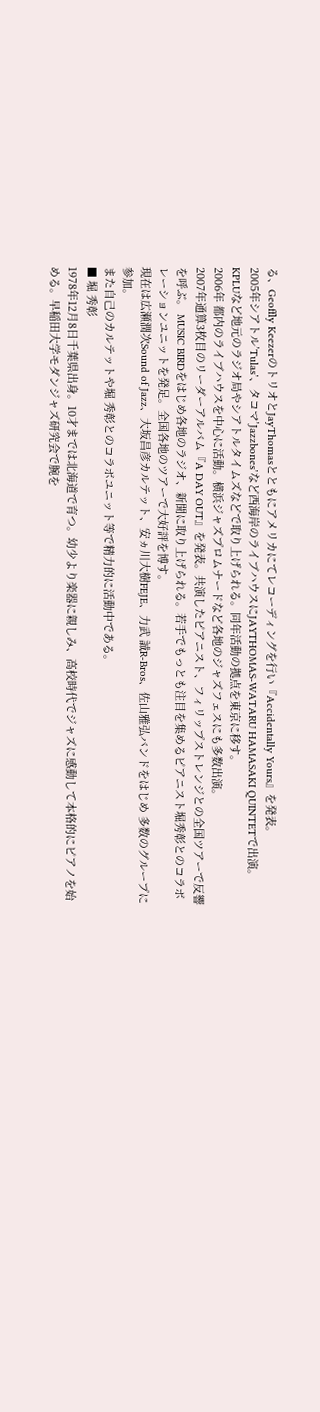る、Geoffly KeezerのトリオとJayThomasとともにアメリカにてレコーディングを行い『Accidentally Yours』を発表。
2005年シアトル’Tulas’、タコマ’Jazzbones’など西海岸のライブハウスにJAYTHOMAS-WATARU HAMASAKI QUINTETで出演。KPLUなど地元のラジオ局やシアトルタイムズなどで取り上げられる。同年活動の拠点を東京に移す。
2006年 都内のライブハウスを中心に活動。横浜ジャズプロムナードなど各地のジャズフェスにも多数出演。
2007年通算3枚目のリーダーアルバム『A DAY OUT』を発表。共演したピアニスト、フィリップストレンジとの全国ツアーで反響を呼ぶ。 MUSIC BIRDをはじめ各地のラジオ、新聞に取り上げられる。若手でもっとも注目を集めるピアニスト堀秀彰とのコラボレーションユニットを発足。全国各地のツアーで大好評を博す。
現在は広瀬潤次Sound of Jazz、大坂昌彦カルテット、安ヵ川大樹FEJE、力武 誠R-Bros、佐山雅弘バンドをはじめ 多数のグループに参加。
また自己のカルテットや堀 秀彰とのコラボユニット等で精力的に活動中である。
■ 堀 秀彰
1978年12月8日千葉県出身。10才までは北海道で育つ。幼少より楽器に親しみ、高校時代でジャズに感動して本格的にピアノを始める。早稲田大学モダンジャズ研究会で腕を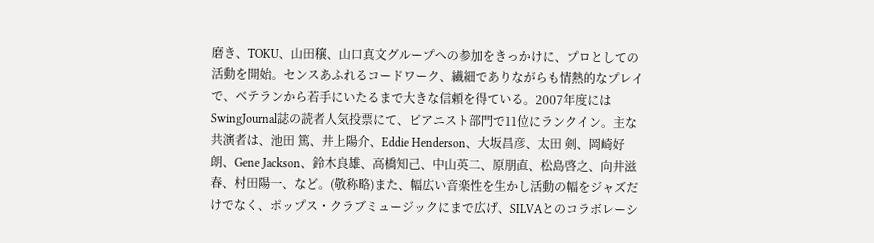磨き、TOKU、山田穣、山口真文グループへの参加をきっかけに、プロとしての活動を開始。センスあふれるコードワーク、繊細でありながらも情熱的なプレイで、ベテランから若手にいたるまで大きな信頼を得ている。2007年度にはSwingJournal誌の読者人気投票にて、ピアニスト部門で11位にランクイン。主な共演者は、池田 篤、井上陽介、Eddie Henderson、大坂昌彦、太田 剣、岡崎好朗、Gene Jackson、鈴木良雄、高橋知己、中山英二、原朋直、松島啓之、向井滋春、村田陽一、など。(敬称略)また、幅広い音楽性を生かし活動の幅をジャズだけでなく、ポップス・クラブミュージックにまで広げ、SILVAとのコラボレーシ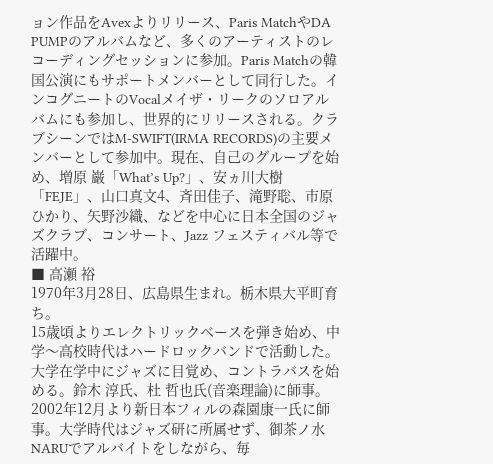ョン作品をAvexよりリリース、Paris MatchやDA PUMPのアルバムなど、多くのアーティストのレコーディングセッションに参加。Paris Matchの韓国公演にもサポートメンバーとして同行した。インコグニートのVocalメイザ・リークのソロアルバムにも参加し、世界的にリリースされる。クラブシーンではM-SWIFT(IRMA RECORDS)の主要メンバーとして参加中。現在、自己のグループを始め、増原 巌「What’s Up?」、安ヵ川大樹「FEJE」、山口真文4、斉田佳子、滝野聡、市原ひかり、矢野沙織、などを中心に日本全国のジャズクラブ、コンサート、Jazz フェスティバル等で活躍中。
■ 高瀬 裕
1970年3月28日、広島県生まれ。栃木県大平町育ち。
15歳頃よりエレクトリックベースを弾き始め、中学〜高校時代はハードロックバンドで活動した。大学在学中にジャズに目覚め、コントラバスを始める。鈴木 淳氏、杜 哲也氏(音楽理論)に師事。
2002年12月より新日本フィルの森園康一氏に師事。大学時代はジャズ研に所属せず、御茶ノ水NARUでアルバイトをしながら、毎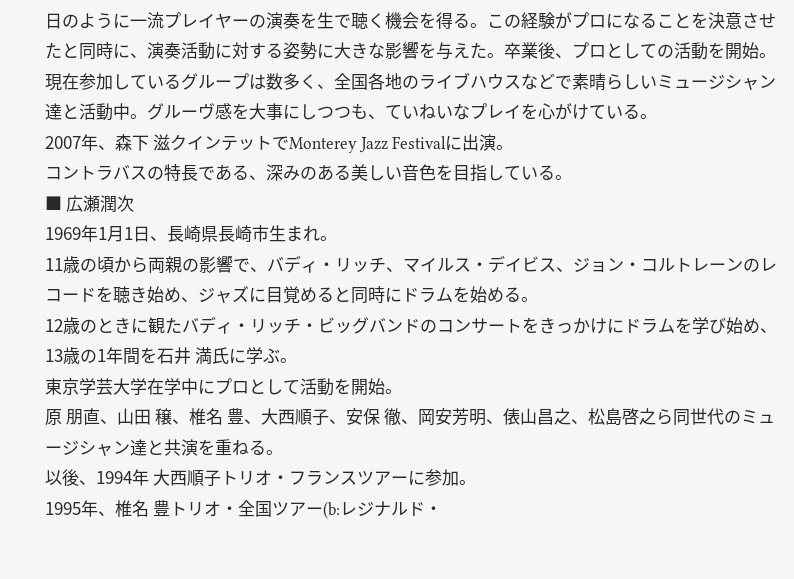日のように一流プレイヤーの演奏を生で聴く機会を得る。この経験がプロになることを決意させたと同時に、演奏活動に対する姿勢に大きな影響を与えた。卒業後、プロとしての活動を開始。
現在参加しているグループは数多く、全国各地のライブハウスなどで素晴らしいミュージシャン達と活動中。グルーヴ感を大事にしつつも、ていねいなプレイを心がけている。
2007年、森下 滋クインテットでMonterey Jazz Festivalに出演。
コントラバスの特長である、深みのある美しい音色を目指している。
■ 広瀬潤次
1969年1月1日、長崎県長崎市生まれ。
11歳の頃から両親の影響で、バディ・リッチ、マイルス・デイビス、ジョン・コルトレーンのレコードを聴き始め、ジャズに目覚めると同時にドラムを始める。
12歳のときに観たバディ・リッチ・ビッグバンドのコンサートをきっかけにドラムを学び始め、13歳の1年間を石井 満氏に学ぶ。
東京学芸大学在学中にプロとして活動を開始。
原 朋直、山田 穣、椎名 豊、大西順子、安保 徹、岡安芳明、俵山昌之、松島啓之ら同世代のミュージシャン達と共演を重ねる。
以後、1994年 大西順子トリオ・フランスツアーに参加。
1995年、椎名 豊トリオ・全国ツアー(b:レジナルド・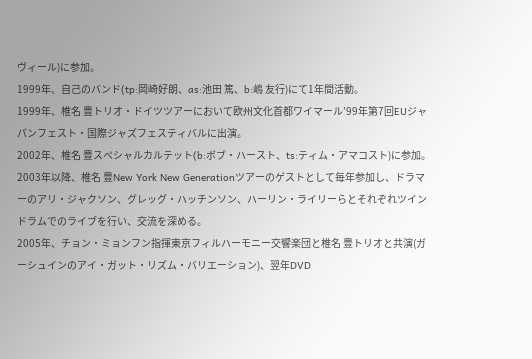ヴィール)に参加。
1999年、自己のバンド(tp:岡崎好朗、as:池田 篤、b:嶋 友行)にて1年間活動。
1999年、椎名 豊トリオ・ドイツツアーにおいて欧州文化首都ワイマール’99年第7回EUジャパンフェスト・国際ジャズフェスティバルに出演。
2002年、椎名 豊スペシャルカルテット(b:ボブ・ハースト、ts:ティム・アマコスト)に参加。
2003年以降、椎名 豊New York New Generationツアーのゲストとして毎年参加し、ドラマーのアリ・ジャクソン、グレッグ・ハッチンソン、ハーリン・ライリーらとそれぞれツインドラムでのライブを行い、交流を深める。
2005年、チョン・ミョンフン指揮東京フィルハーモニー交響楽団と椎名 豊トリオと共演(ガーシュインのアイ・ガット・リズム・バリエーション)、翌年DVD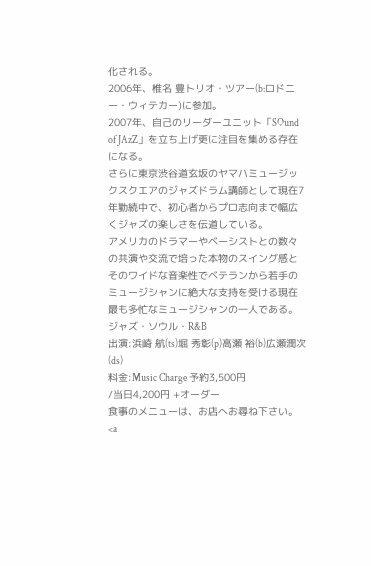化される。
2006年、椎名 豊トリオ・ツアー(b:ロドニー・ウィテカー)に参加。
2007年、自己のリーダーユニット「SOund of JAzZ」を立ち上げ更に注目を集める存在になる。
さらに東京渋谷道玄坂のヤマハミュージックスクエアのジャズドラム講師として現在7年勤続中で、初心者からプロ志向まで幅広くジャズの楽しさを伝道している。
アメリカのドラマーやベーシストとの数々の共演や交流で培った本物のスイング感とそのワイドな音楽性でベテランから若手のミュージシャンに絶大な支持を受ける現在最も多忙なミュージシャンの一人である。
ジャズ・ソウル・R&B
出演:浜崎 航(ts)堀 秀彰(p)高瀬 裕(b)広瀬潤次(ds)
料金:Music Charge 予約3,500円
/当日4,200円 +オーダー
食事のメニューは、お店へお尋ね下さい。
<a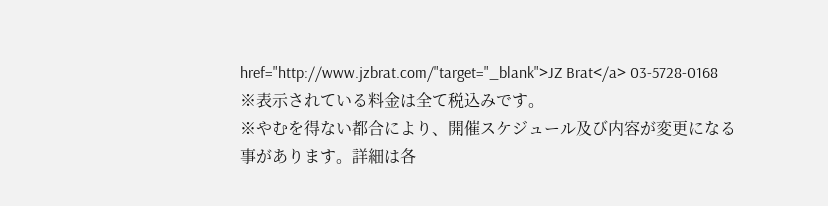href="http://www.jzbrat.com/"target="_blank">JZ Brat</a> 03-5728-0168
※表示されている料金は全て税込みです。
※やむを得ない都合により、開催スケジュール及び内容が変更になる事があります。詳細は各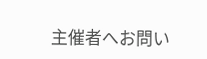主催者へお問い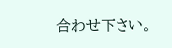合わせ下さい。